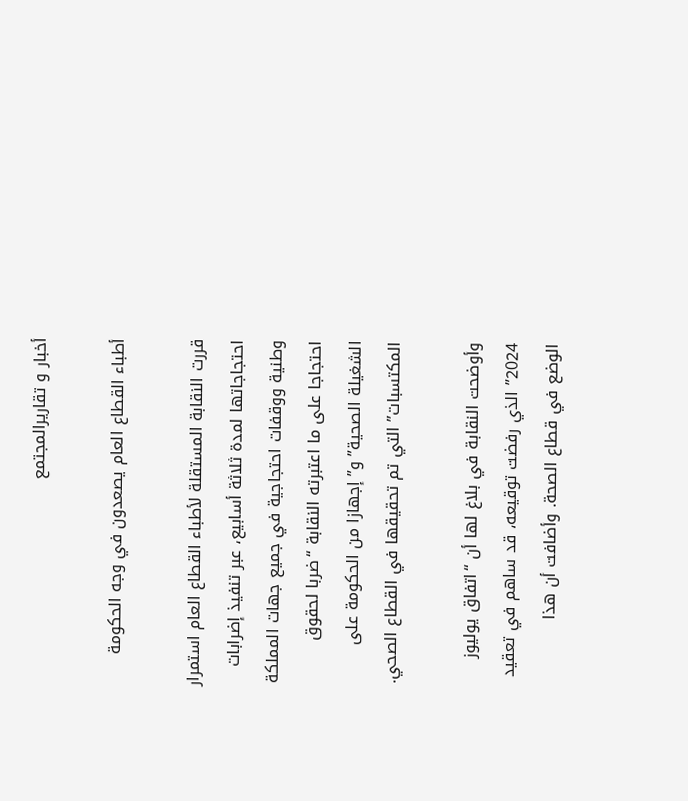أخبار و تقاريرالمجتمع

أطباء القطاع العام يصعدون في وجه الحكومة

قررت النقابة المستقلة لأطباء القطاع العام استمرار احتجاجاتها لمدة ثلاثة أسابيع، عبر تنفيذ إضرابات وطنية ووقفات احتجاجية في جميع جهات المملكة احتجاجا على ما اعتبرته النقابة “ضربا لحقوق الشغيلة الصحية” و”إجهازا من الحكومة على المكتسبات” التي تم تحقيقها في القطاع الصحي.

وأوضحت النقابة في بلاغ لها أن “اتفاق يوليوز 2024” الذي رفضت توقيعه، قد ساهم في تعقيد الوضع في قطاع الصحة. وأضافت أن هذا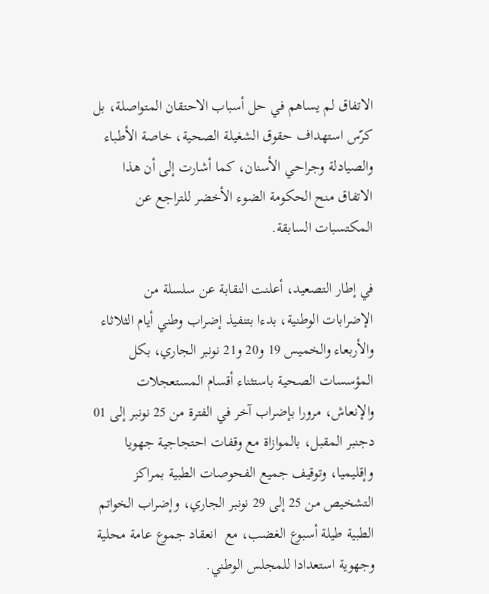الاتفاق لم يساهم في حل أسباب الاحتقان المتواصلة، بل كرّس استهداف حقوق الشغيلة الصحية، خاصة الأطباء والصيادلة وجراحي الأسنان، كما أشارت إلى أن هذا الاتفاق منح الحكومة الضوء الأخضر للتراجع عن المكتسبات السابقة.

في إطار التصعيد، أعلنت النقابة عن سلسلة من الإضرابات الوطنية، بدءا بتنفيذ إضراب وطني أيام الثلاثاء والأربعاء والخميس 19 و20 و21 نونبر الجاري، بكل المؤسسات الصحية باستثناء أقسام المستعجلات والإنعاش، مرورا بإضراب آخر في الفترة من 25 نونبر إلى 01 دجنبر المقبل، بالموازاة مع وقفات احتجاجية جهويا وإقليميا، وتوقيف جميع الفحوصات الطبية بمراكز التشخيص من 25 إلى 29 نونبر الجاري، وإضراب الخواتم الطبية طيلة أسبوع الغضب، مع  انعقاد جموع عامة محلية وجهوية استعدادا للمجلس الوطني.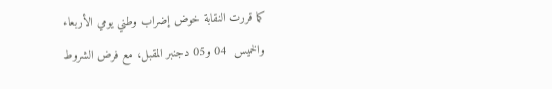كما قررت النقابة خوض إضراب وطني يومي الأربعاء والخميس  04 و05 دجنبر المقبل، مع فرض الشروط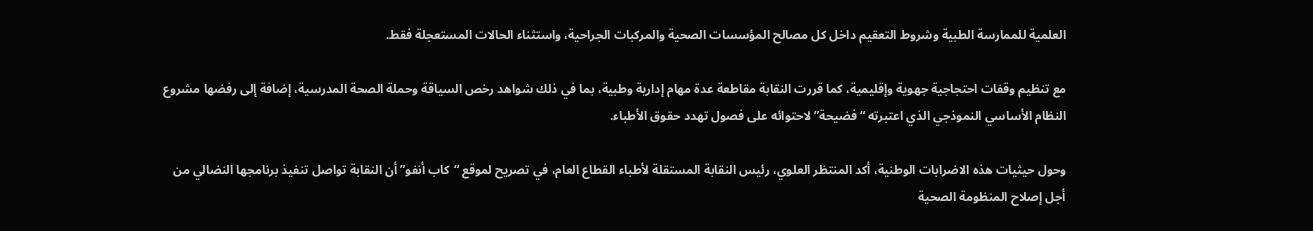العلمية للممارسة الطبية وشروط التعقيم داخل كل مصالح المؤسسات الصحية والمركبات الجراحية، واستثناء الحالات المستعجلة فقط.

مع تنظيم وقفات احتجاجية جهوية وإقليمية، كما قررت النقابة مقاطعة عدة مهام إدارية وطبية، بما في ذلك شواهد رخص السياقة وحملة الصحة المدرسية، إضافة إلى رفضها مشروع النظام الأساسي النموذجي الذي اعتبرته “فضيحة” لاحتوائه على فصول تهدد حقوق الأطباء.

وحول حيثيات هذه الاضرابات الوطنية، أكد المنتظر العلوي، رئيس النقابة المستقلة لأطباء القطاع العام، في تصريح لموقع “كاب أنفو” أن النقابة تواصل تنفيذ برنامجها النضالي من أجل إصلاح المنظومة الصحية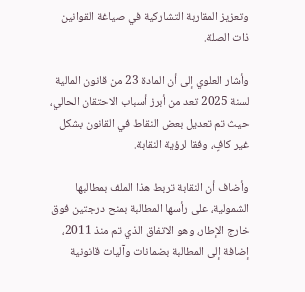وتعزيز المقاربة التشاركية في صياغة القوانين ذات الصلة.

وأشار العلوي إلى أن المادة 23 من قانون المالية لسنة 2025 تعد من أبرز أسباب الاحتقان الحالي، حيث تم تعديل بعض النقاط في القانون بشكل غير كافٍ، وفقا لرؤية النقابة.

وأضاف أن النقابة تربط هذا الملف بمطالبها الشمولية، على رأسها المطالبة بمنح درجتين فوق خارج الإطار، وهو الاتفاق الذي تم منذ 2011، إضافة إلى المطالبة بضمانات وآليات قانونية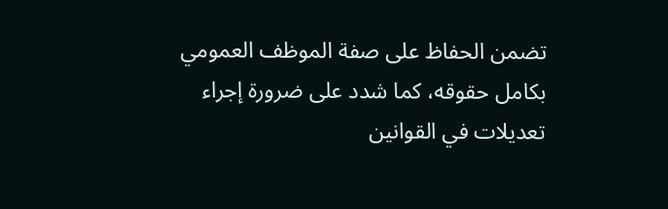تضمن الحفاظ على صفة الموظف العمومي بكامل حقوقه، كما شدد على ضرورة إجراء تعديلات في القوانين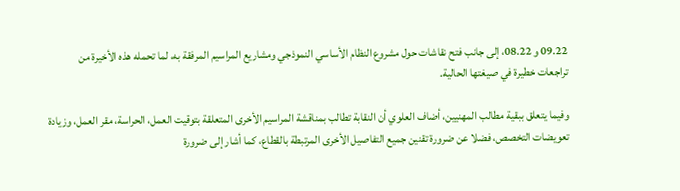09.22 و 08.22، إلى جانب فتح نقاشات حول مشروع النظام الأساسي النموذجي ومشاريع المراسيم المرفقة به، لما تحمله هذه الأخيرة من تراجعات خطيرة في صيغتها الحالية.

وفيما يتعلق ببقية مطالب المهنيين، أضاف العلوي أن النقابة تطالب بمناقشة المراسيم الأخرى المتعلقة بتوقيت العمل، الحراسة، مقر العمل، وزيادة تعويضات التخصص، فضلا عن ضرورة تقنين جميع التفاصيل الأخرى المرتبطة بالقطاع، كما أشار إلى ضرورة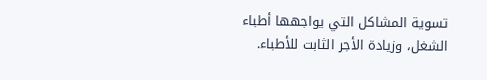تسوية المشاكل التي يواجهها أطباء الشغل، وزيادة الأجر الثابت للأطباء.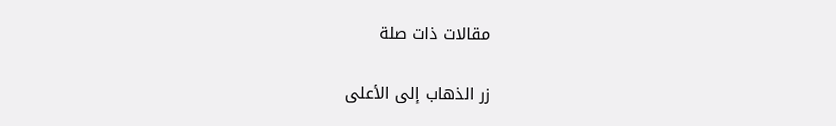مقالات ذات صلة

زر الذهاب إلى الأعلى